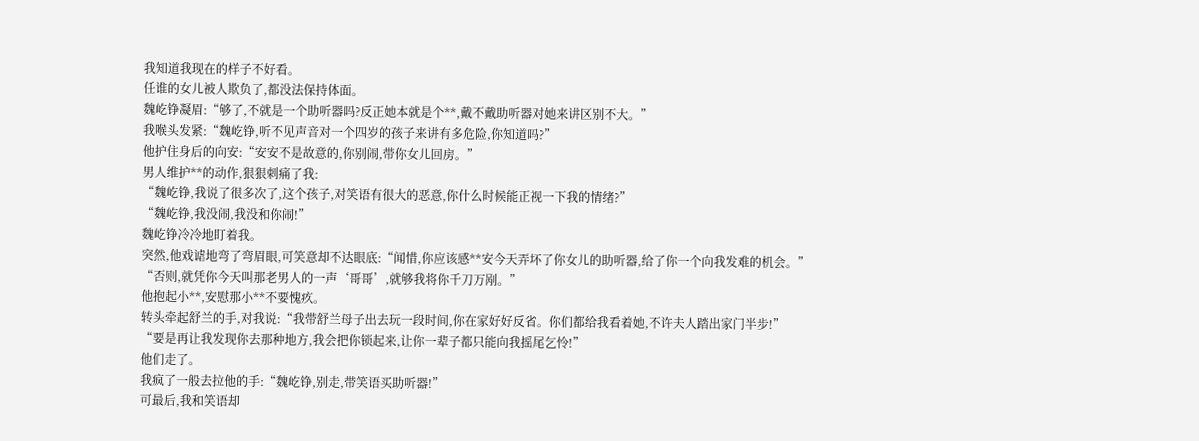我知道我现在的样子不好看。
任谁的女儿被人欺负了,都没法保持体面。
魏屹铮凝眉:“够了,不就是一个助听器吗?反正她本就是个**,戴不戴助听器对她来讲区别不大。”
我喉头发紧:“魏屹铮,听不见声音对一个四岁的孩子来讲有多危险,你知道吗?”
他护住身后的向安:“安安不是故意的,你别闹,带你女儿回房。”
男人维护**的动作,狠狠刺痛了我:
“魏屹铮,我说了很多次了,这个孩子,对笑语有很大的恶意,你什么时候能正视一下我的情绪?”
“魏屹铮,我没闹,我没和你闹!”
魏屹铮冷冷地盯着我。
突然,他戏谑地弯了弯眉眼,可笑意却不达眼底:“闻惜,你应该感**安今天弄坏了你女儿的助听器,给了你一个向我发难的机会。”
“否则,就凭你今天叫那老男人的一声‘哥哥’,就够我将你千刀万剐。”
他抱起小**,安慰那小**不要愧疚。
转头牵起舒兰的手,对我说:“我带舒兰母子出去玩一段时间,你在家好好反省。你们都给我看着她,不许夫人踏出家门半步!”
“要是再让我发现你去那种地方,我会把你锁起来,让你一辈子都只能向我摇尾乞怜!”
他们走了。
我疯了一般去拉他的手:“魏屹铮,别走,带笑语买助听器!”
可最后,我和笑语却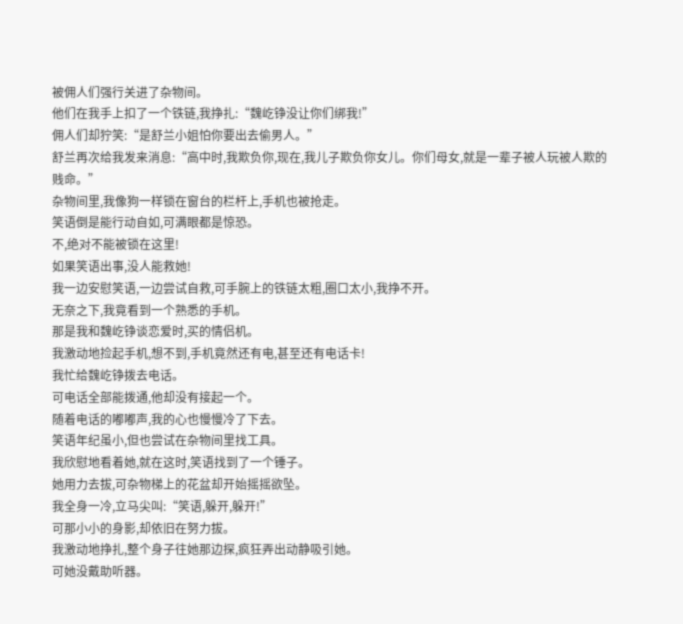被佣人们强行关进了杂物间。
他们在我手上扣了一个铁链,我挣扎:“魏屹铮没让你们绑我!”
佣人们却狞笑:“是舒兰小姐怕你要出去偷男人。”
舒兰再次给我发来消息:“高中时,我欺负你,现在,我儿子欺负你女儿。你们母女,就是一辈子被人玩被人欺的贱命。”
杂物间里,我像狗一样锁在窗台的栏杆上,手机也被抢走。
笑语倒是能行动自如,可满眼都是惊恐。
不,绝对不能被锁在这里!
如果笑语出事,没人能救她!
我一边安慰笑语,一边尝试自救,可手腕上的铁链太粗,圈口太小,我挣不开。
无奈之下,我竟看到一个熟悉的手机。
那是我和魏屹铮谈恋爱时,买的情侣机。
我激动地捡起手机,想不到,手机竟然还有电,甚至还有电话卡!
我忙给魏屹铮拨去电话。
可电话全部能拨通,他却没有接起一个。
随着电话的嘟嘟声,我的心也慢慢冷了下去。
笑语年纪虽小,但也尝试在杂物间里找工具。
我欣慰地看着她,就在这时,笑语找到了一个锤子。
她用力去拔,可杂物梯上的花盆却开始摇摇欲坠。
我全身一冷,立马尖叫:“笑语,躲开,躲开!”
可那小小的身影,却依旧在努力拔。
我激动地挣扎,整个身子往她那边探,疯狂弄出动静吸引她。
可她没戴助听器。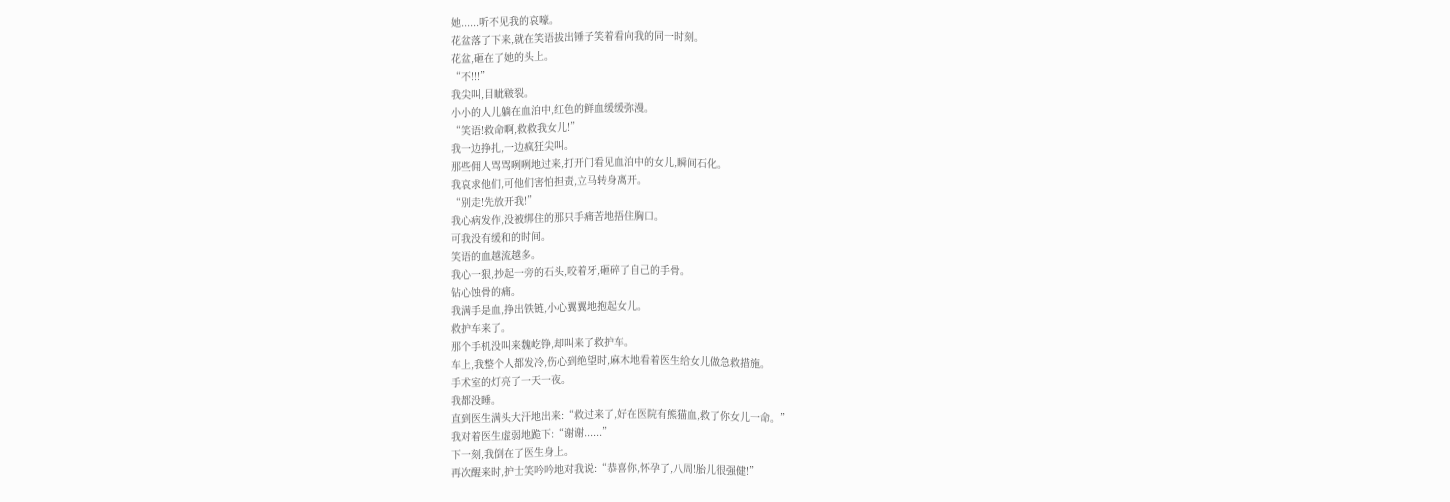她......听不见我的哀嚎。
花盆落了下来,就在笑语拔出锤子笑着看向我的同一时刻。
花盆,砸在了她的头上。
“不!!!”
我尖叫,目眦皲裂。
小小的人儿躺在血泊中,红色的鲜血缓缓弥漫。
“笑语!救命啊,救救我女儿!”
我一边挣扎,一边疯狂尖叫。
那些佣人骂骂咧咧地过来,打开门看见血泊中的女儿,瞬间石化。
我哀求他们,可他们害怕担责,立马转身离开。
“别走!先放开我!”
我心病发作,没被绑住的那只手痛苦地捂住胸口。
可我没有缓和的时间。
笑语的血越流越多。
我心一狠,抄起一旁的石头,咬着牙,砸碎了自己的手骨。
钻心蚀骨的痛。
我满手是血,挣出铁链,小心翼翼地抱起女儿。
救护车来了。
那个手机没叫来魏屹铮,却叫来了救护车。
车上,我整个人都发冷,伤心到绝望时,麻木地看着医生给女儿做急救措施。
手术室的灯亮了一天一夜。
我都没睡。
直到医生满头大汗地出来:“救过来了,好在医院有熊猫血,救了你女儿一命。”
我对着医生虚弱地跪下:“谢谢......”
下一刻,我倒在了医生身上。
再次醒来时,护士笑吟吟地对我说:“恭喜你,怀孕了,八周!胎儿很强健!”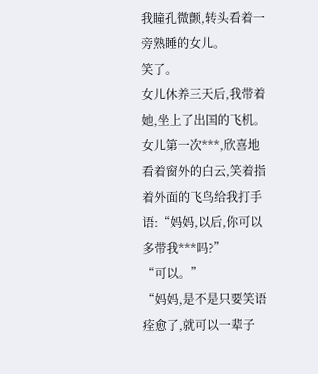我瞳孔微颤,转头看着一旁熟睡的女儿。
笑了。
女儿休养三天后,我带着她,坐上了出国的飞机。
女儿第一次***,欣喜地看着窗外的白云,笑着指着外面的飞鸟给我打手语:“妈妈,以后,你可以多带我***吗?”
“可以。”
“妈妈,是不是只要笑语痊愈了,就可以一辈子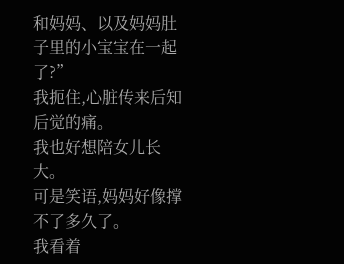和妈妈、以及妈妈肚子里的小宝宝在一起了?”
我扼住,心脏传来后知后觉的痛。
我也好想陪女儿长大。
可是笑语,妈妈好像撑不了多久了。
我看着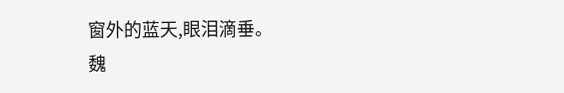窗外的蓝天,眼泪滴垂。
魏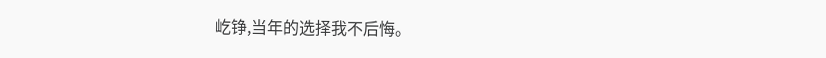屹铮,当年的选择我不后悔。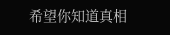希望你知道真相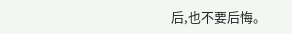后,也不要后悔。